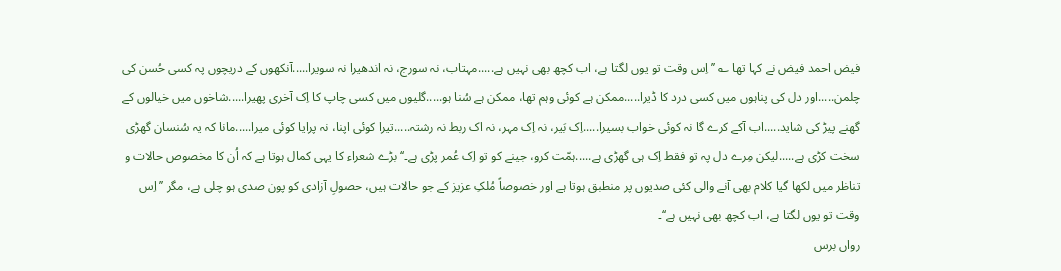فیض احمد فیض نے کہا تھا ؎ ’’اِس وقت تو یوں لگتا ہے، اب کچھ بھی نہیں ہے.....مہتاب، نہ سورج، نہ اندھیرا نہ سویرا.....آنکھوں کے دریچوں پہ کسی حُسن کی چلمن.....اور دل کی پناہوں میں کسی درد کا ڈیرا.....ممکن ہے کوئی وہم تھا، ممکن ہے سُنا ہو.....گلیوں میں کسی چاپ کا اِک آخری پھیرا.....شاخوں میں خیالوں کے گھنے پیڑ کی شاید.....اب آکے کرے گا نہ کوئی خواب بسیرا.....اِک بَیر، نہ اِک مہر، نہ اک ربط نہ رشتہ.....تیرا کوئی اپنا، نہ پرایا کوئی میرا.....مانا کہ یہ سُنسان گھڑی سخت کڑی ہے.....لیکن مِرے دل پہ تو فقط اِک ہی گھڑی ہے.....ہمّت کرو، جینے کو تو اِک عُمر پڑی ہے۔‘‘ بڑے شعراء کا یہی کمال ہوتا ہے کہ اُن کا مخصوص حالات و تناظر میں لکھا گیا کلام بھی آنے والی کئی صدیوں پر منطبق ہوتا ہے اور خصوصاً مُلکِ عزیز کے جو حالات ہیں، حصولِ آزادی کو پون صدی ہو چلی ہے، مگر ’’اِس وقت تو یوں لگتا ہے، اب کچھ بھی نہیں ہے‘‘۔
رواں برس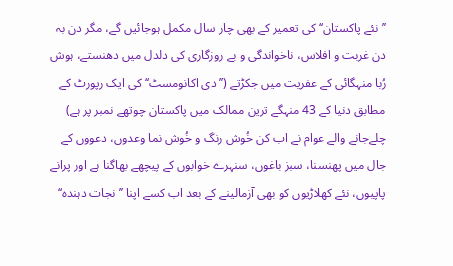’’نئے پاکستان‘‘ کی تعمیر کے بھی چار سال مکمل ہوجائیں گے، مگر دن بہ دن غربت و افلاس، ناخواندگی و بے روزگاری کی دلدل میں دھنستے، ہوش رُبا منہگائی کے عفریت میں جکڑتے (’’دی اکانومسٹ‘‘ کی ایک رپورٹ کے مطابق دنیا کے 43 منہگے ترین ممالک میں پاکستان چوتھے نمبر پر ہے) چلےجانے والے عوام نے اب کن خُوش رنگ و خُوش نما وعدوں، دعووں کے جال میں پھنسنا، سبز باغوں، سنہرے خوابوں کے پیچھے بھاگنا ہے اور پرانے پاپیوں، نئے کھلاڑیوں کو بھی آزمالینے کے بعد اب کسے اپنا ’’نجات دہندہ‘‘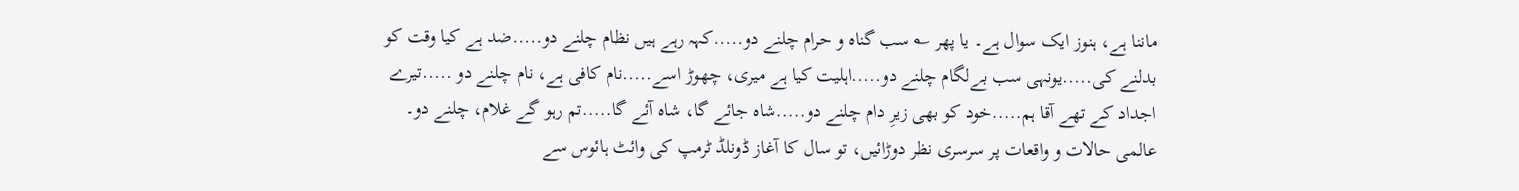ماننا ہے، ہنوز ایک سوال ہے۔ یا پھر ؎ سب گناہ و حرام چلنے دو.....کہہ رہے ہیں نظام چلنے دو.....ضد ہے کیا وقت کو بدلنے کی.....یونہی سب بےلگام چلنے دو.....اہلیت کیا ہے میری، چھوڑ اسے.....نام کافی ہے، نام چلنے دو .....تیرے اجداد کے تھے آقا ہم.....خود کو بھی زیرِ دام چلنے دو.....شاہ جائے گا، شاہ آئے گا.....تم رہو گے غلام، چلنے دو۔
عالمی حالات و واقعات پر سرسری نظر دوڑائیں، تو سال کا آغاز ڈونلڈ ٹرمپ کی وائٹ ہائوس سے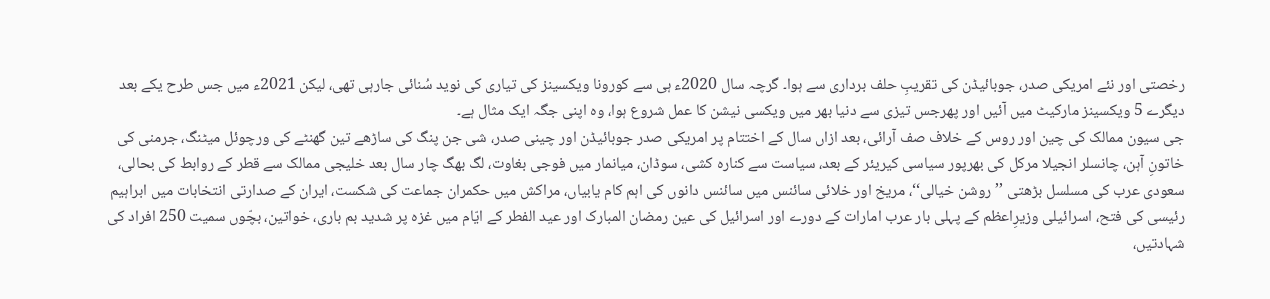رخصتی اور نئے امریکی صدر، جوبائیڈن کی تقریبِ حلف برداری سے ہوا۔ گرچہ سال 2020ء ہی سے کورونا ویکسینز کی تیاری کی نوید سُنائی جارہی تھی، لیکن 2021ء میں جس طرح یکے بعد دیگرے 5 ویکسینز مارکیٹ میں آئیں اور پھرجس تیزی سے دنیا بھر میں ویکسی نیشن کا عمل شروع ہوا، وہ اپنی جگہ ایک مثال ہے۔
جی سیون ممالک کی چین اور روس کے خلاف صف آرائی، بعد ازاں سال کے اختتام پر امریکی صدر جوبائیڈن اور چینی صدر، شی جن پنگ کی ساڑھے تین گھنٹے کی ورچوئل میٹنگ، جرمنی کی خاتونِ آہن، چانسلر انجیلا مرکل کی بھرپور سیاسی کیریئر کے بعد، سیاست سے کنارہ کشی، سوڈان، میانمار میں فوجی بغاوت، لگ بھگ چار سال بعد خلیجی ممالک سے قطر کے روابط کی بحالی، سعودی عرب کی مسلسل بڑھتی ’’روشن خیالی‘‘، مریخ اور خلائی سائنس میں سائنس دانوں کی اہم کام یابیاں، مراکش میں حکمران جماعت کی شکست، ایران کے صدارتی انتخابات میں ابراہیم رئیسی کی فتح، اسرائیلی وزیرِاعظم کے پہلی بار عرب امارات کے دورے اور اسرائیل کی عین رمضان المبارک اور عید الفطر کے ایّام میں غزہ پر شدید بم باری، خواتین، بچّوں سمیت 250 افراد کی شہادتیں،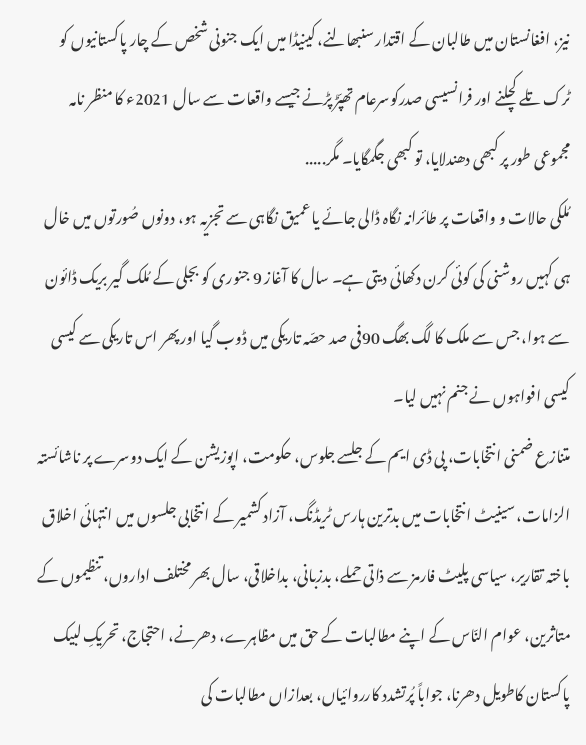نیز، افغانستان میں طالبان کے اقتدار سنبھالنے، کینیڈا میں ایک جنونی شخص کے چار پاکستانیوں کو ٹرک تلے کچلنے اور فرانسیسی صدرکوسرعام تھپّڑ پڑنے جیسے واقعات سے سال 2021ء کا منظر نامہ مجموعی طور پر کبھی دھندلایا، تو کبھی جگمگایا۔ مگر.....
مُلکی حالات و واقعات پر طائرانہ نگاہ ڈالی جائے یا عمیق نگاہی سے تجزیہ ہو، دونوں صُورتوں میں خال ہی کہیں روشنی کی کوئی کرن دکھائی دیتی ہے۔ سال کا آغاز 9 جنوری کو بجلی کے مُلک گیر بریک ڈائون سے ہوا، جس سے ملک کا لگ بھگ 90فی صد حصّہ تاریکی میں ڈوب گیا اور پھر اس تاریکی سے کیسی کیسی افواہوں نے جنم نہیں لیا۔
متنازع ضمنی انتخابات، پی ڈی ایم کے جلسے جلوس، حکومت، اپوزیشن کے ایک دوسرے پر ناشائستہ الزامات، سینیٹ انتخابات میں بدترین ہارس ٹریڈنگ، آزاد کشمیر کے انتخابی جلسوں میں انتہائی اخلاق باختہ تقاریر، سیاسی پلیٹ فارمز سے ذاتی حملے، بدزبانی، بداخلاقی، سال بھر مختلف اداروں، تنظیموں کے متاثرین، عوام النّاس کے اپنے مطالبات کے حق میں مظاہرے، دھرنے، احتجاج، تحریکِ لبیک پاکستان کاطویل دھرنا، جواباً پُرتشدد کارروائیاں، بعدازاں مطالبات کی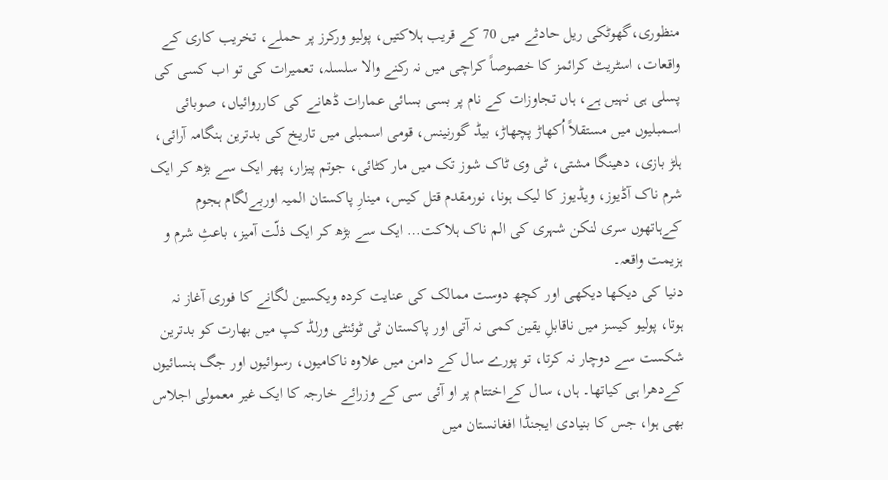منظوری،گھوٹکی ریل حادثے میں 70 کے قریب ہلاکتیں، پولیو ورکرز پر حملے، تخریب کاری کے واقعات، اسٹریٹ کرائمز کا خصوصاً کراچی میں نہ رکنے والا سلسلہ، تعمیرات کی تو اب کسی کی پسلی ہی نہیں ہے، ہاں تجاوزات کے نام پر بسی بسائی عمارات ڈھانے کی کارروائیاں، صوبائی اسمبلیوں میں مستقلاً اُکھاڑ پچھاڑ، بیڈ گورنینس، قومی اسمبلی میں تاریخ کی بدترین ہنگامہ آرائی، ہلڑ بازی، دھینگا مشتی، ٹی وی ٹاک شوز تک میں مار کٹائی، جوتم پیزار، پھر ایک سے بڑھ کر ایک شرم ناک آڈیوز، ویڈیوز کا لیک ہونا، نورمقدم قتل کیس، مینارِ پاکستان المیہ اوربےلگام ہجوم کےہاتھوں سری لنکن شہری کی الم ناک ہلاکت… ایک سے بڑھ کر ایک ذلّت آمیز، باعثِ شرم و ہزیمت واقعہ۔
دنیا کی دیکھا دیکھی اور کچھ دوست ممالک کی عنایت کردہ ویکسین لگانے کا فوری آغاز نہ ہوتا، پولیو کیسز میں ناقابلِ یقین کمی نہ آتی اور پاکستان ٹی ٹوئنٹی ورلڈ کپ میں بھارت کو بدترین شکست سے دوچار نہ کرتا، تو پورے سال کے دامن میں علاوہ ناکامیوں، رسوائیوں اور جگ ہنسائیوں کےدھرا ہی کیاتھا۔ ہاں، سال کےاختتام پر او آئی سی کے وزرائے خارجہ کا ایک غیر معمولی اجلاس بھی ہوا، جس کا بنیادی ایجنڈا افغانستان میں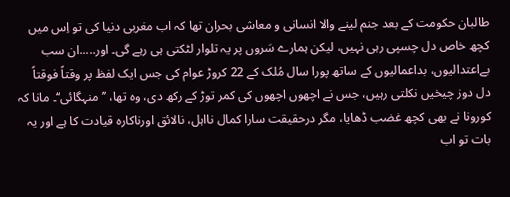طالبان حکومت کے بعد جنم لینے والا انسانی و معاشی بحران تھا کہ اب مغربی دنیا کی تو اِس میں کچھ خاص دل چسپی رہی نہیں، لیکن ہمارے سَروں پر یہ تلوار لٹکتی ہی رہے گی۔ اور.....ان سب بےاعتدالیوں، بداعمالیوں کے ساتھ پورا سال مُلک کے 22 کروڑ عوام کی جس ایک لفظ پر وقتاً فوقتاً دل دوز چیخیں نکلتی رہیں، جس نے اچھوں اچھوں کی کمر توڑ کے رکھ دی، وہ تھا، ’’منہگائی‘‘۔ مانا کہ کورونا نے بھی کچھ غضب ڈھایا، مگر درحقیقت سارا کمال نااہل، نالائق اورناکارہ قیادت کا ہے اور یہ بات تو اب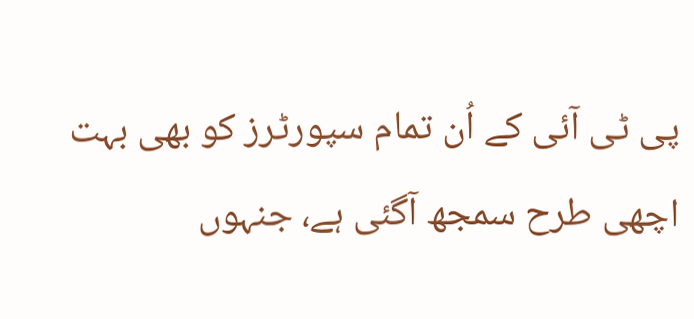پی ٹی آئی کے اُن تمام سپورٹرز کو بھی بہت اچھی طرح سمجھ آگئی ہے، جنہوں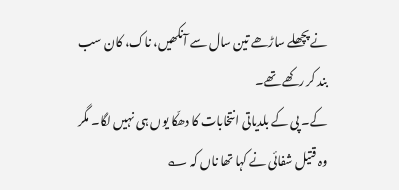نے پچھلے ساڑھے تین سال سے آنکھیں، ناک، کان سب بند کر رکھے تھے۔
کے۔ پی کے بلدیاتی انتخابات کا دھکّا یوں ہی نہیں لگا۔ مگر وہ قتیل شفائی نے کہا تھا ناں کہ ؎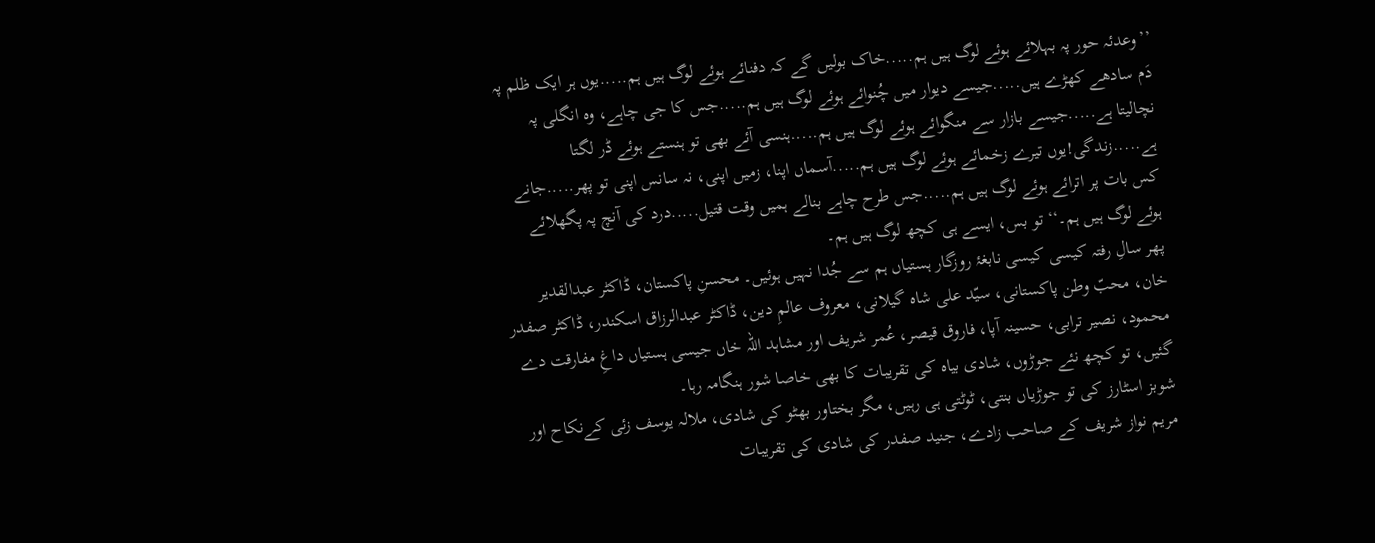’’وعدئہ حور پہ بہلائے ہوئے لوگ ہیں ہم.....خاک بولیں گے کہ دفنائے ہوئے لوگ ہیں ہم.....یوں ہر ایک ظلم پہ دَم سادھے کھڑے ہیں.....جیسے دیوار میں چُنوائے ہوئے لوگ ہیں ہم.....جس کا جی چاہے، وہ انگلی پہ نچالیتا ہے.....جیسے بازار سے منگوائے ہوئے لوگ ہیں ہم.....ہنسی آئے بھی تو ہنستے ہوئے ڈر لگتا ہے.....زندگی!یوں تیرے زخمائے ہوئے لوگ ہیں ہم.....آسماں اپنا، زمیں اپنی، نہ سانس اپنی تو پھر.....جانے کس بات پر اترائے ہوئے لوگ ہیں ہم.....جس طرح چاہے بنالے ہمیں وقت قتیل.....درد کی آنچ پہ پگھلائے ہوئے لوگ ہیں ہم۔‘‘ تو بس، ایسے ہی کچھ لوگ ہیں ہم۔
پھر سالِ رفتہ کیسی کیسی نابغۂ روزگار ہستیاں ہم سے جُدا نہیں ہوئیں۔ محسنِ پاکستان، ڈاکٹر عبدالقدیر خان، محبّ وطن پاکستانی، سیّد علی شاہ گیلانی، معروف عالمِ دین، ڈاکٹر عبدالرزاق اسکندر، ڈاکٹر صفدر محمود، نصیر ترابی، حسینہ آپا، فاروق قیصر، عُمر شریف اور مشاہد اللہ خاں جیسی ہستیاں داغِ مفارقت دے گئیں، تو کچھ نئے جوڑوں، شادی بیاہ کی تقریبات کا بھی خاصا شور ہنگامہ رہا۔
شوبز اسٹارز کی تو جوڑیاں بنتی، ٹوٹتی ہی رہیں، مگر بختاور بھٹو کی شادی، ملالہ یوسف زئی کےنکاح اور مریم نواز شریف کے صاحب زادے، جنید صفدر کی شادی کی تقریبات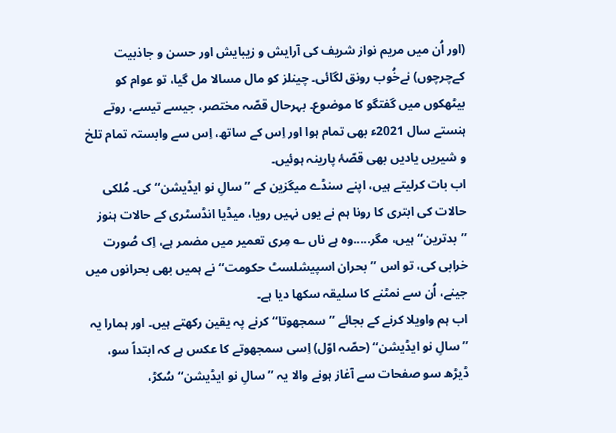(اور اُن میں مریم نواز شریف کی آرایش و زیبایش اور حسن و جاذبیت کےچرچوں) نےخُوب رونق لگائی۔ چینلز کو مال مسالا مل گیا، تو عوام کو بیٹھکوں میں گفتگو کا موضوع۔ بہرحال قصّہ مختصر، جیسے تیسے، روتے ہنستے سال 2021ء بھی تمام ہوا اور اِس کے ساتھ، اِس سے وابستہ تمام تلخ و شیریں یادیں بھی قصّۂ پارینہ ہوئیں۔
اب بات کرلیتے ہیں، اپنے سنڈے میگزین کے ’’سالِ نو ایڈیشن‘‘ کی۔ مُلکی حالات کی ابتری کا رونا ہم نے یوں نہیں رویا، میڈیا انڈسٹری کے حالات ہنوز ’’بدترین‘‘ ہیں، مگر.....وہ ہے ناں ؎ مِری تعمیر میں مضمر ہے، اِک صُورت خرابی کی، تو اس ’’بحران اسپیشلسٹ حکومت‘‘ نے ہمیں بھی بحرانوں میں جینے، اُن سے نمٹنے کا سلیقہ سکھا دیا ہے۔
اب ہم واویلا کرنے کے بجائے ’’سمجھوتا‘‘ کرنے پہ یقین رکھتے ہیں۔ اور ہمارا یہ ’’سالِ نو ایڈیشن‘‘ (حصّہ اوّل) اِسی سمجھوتے کا عکس ہے کہ ابتداً سو، ڈیڑھ سو صفحات سے آغاز ہونے والا یہ ’’سالِ نو ایڈیشن‘‘ سُکڑ،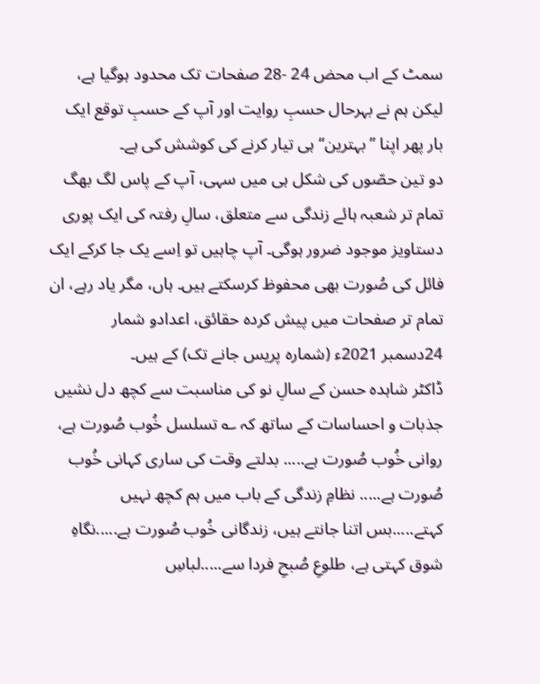سمٹ کے اب محض 24 -28 صفحات تک محدود ہوگیا ہے، لیکن ہم نے بہرحال حسبِ روایت اور آپ کے حسبِ توقع ایک بار پھر اپنا ’’بہترین‘‘ ہی تیار کرنے کی کوشش کی ہے۔
دو تین حصّوں کی شکل ہی میں سہی، آپ کے پاس لگ بھگ تمام تر شعبہ ہائے زندگی سے متعلق، سالِ رفتہ کی ایک پوری دستاویز موجود ضرور ہوگی۔ آپ چاہیں تو اِسے یک جا کرکے ایک فائل کی صُورت بھی محفوظ کرسکتے ہیں۔ ہاں، مگر یاد رہے، ان تمام تر صفحات میں پیش کردہ حقائق، اعدادو شمار 24دسمبر 2021ء (شمارہ پریس جانے تک) کے ہیں۔
ڈاکٹر شاہدہ حسن کے سالِ نو کی مناسبت سے کچھ دل نشیں جذبات و احساسات کے ساتھ کہ ؎ تسلسل خُوب صُورت ہے، روانی خُوب صُورت ہے..... بدلتے وقت کی ساری کہانی خُوب صُورت ہے..... نظامِ زندگی کے باب میں ہم کچھ نہیں کہتے.....بس اتنا جانتے ہیں، زندگانی خُوب صُورت ہے.....نگاہِ شوق کہتی ہے، طلوعِ صُبحِ فردا سے.....لباسِ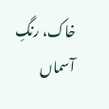خاک، رنگِ آسماں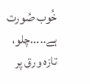خُوب صُورت ہے.....چلو، تازہ ورق پر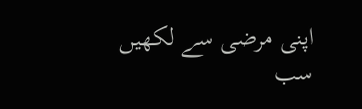اپنی مرضی سے لکھیں سب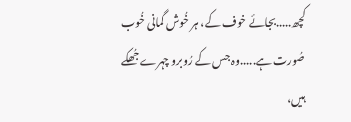کچھ.....بجائے خوف کے، ہر خُوش گمانی خُوب صُورت ہے.....وہ جس کے رُوبرو چہرے جُھکے ہیں،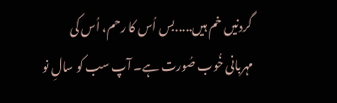گردنیں خم ہیں.....بس اُس کا رحم، اُس کی مہربانی خُوب صُورت ہے۔ آپ سب کو سالِ نو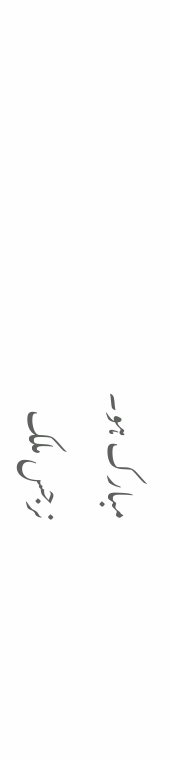مبارک ہو۔
نرجس ملک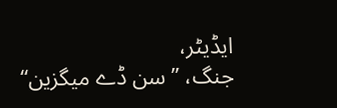ایڈیٹر،
جنگ، ’’سن ڈے میگزین‘‘